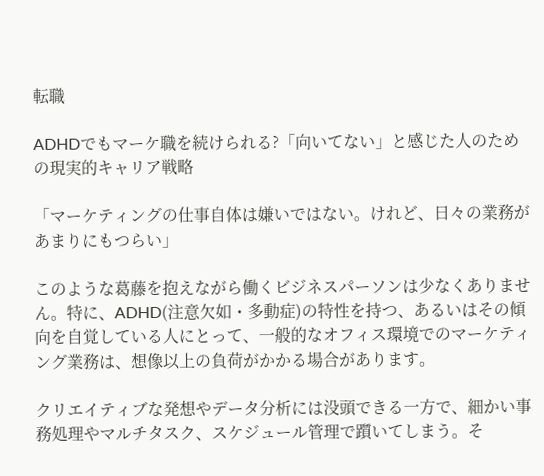転職

ADHDでもマーケ職を続けられる?「向いてない」と感じた人のための現実的キャリア戦略

「マーケティングの仕事自体は嫌いではない。けれど、日々の業務があまりにもつらい」

このような葛藤を抱えながら働くビジネスパーソンは少なくありません。特に、ADHD(注意欠如・多動症)の特性を持つ、あるいはその傾向を自覚している人にとって、一般的なオフィス環境でのマーケティング業務は、想像以上の負荷がかかる場合があります。

クリエイティブな発想やデータ分析には没頭できる一方で、細かい事務処理やマルチタスク、スケジュール管理で躓いてしまう。そ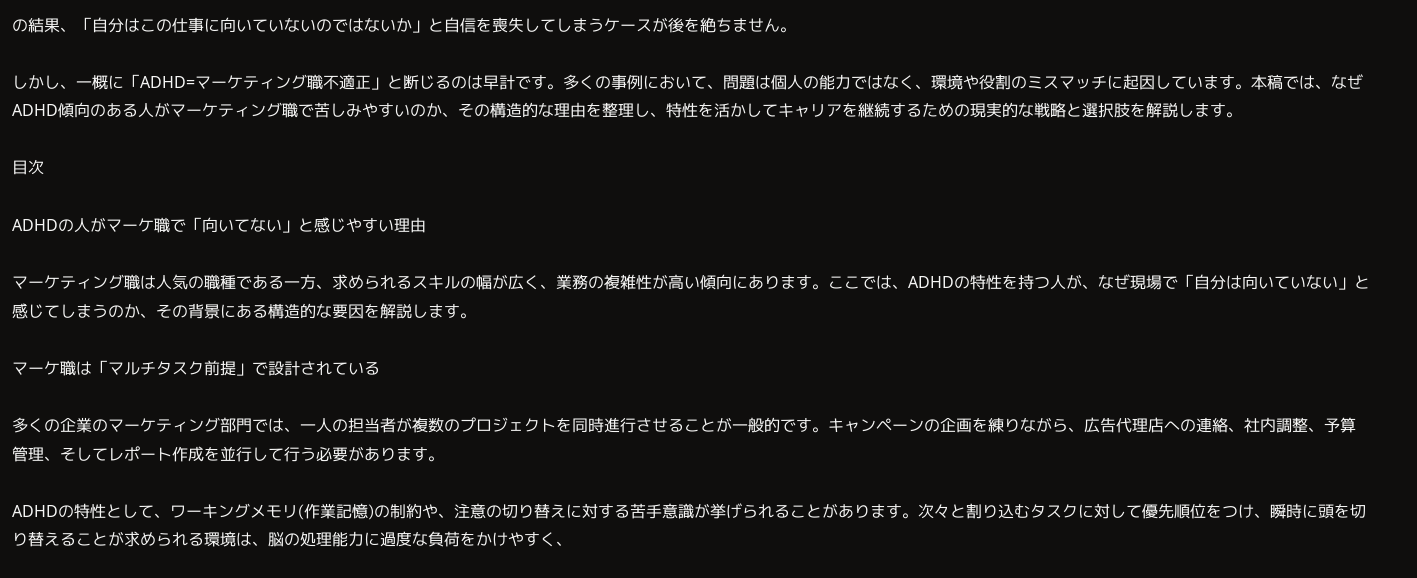の結果、「自分はこの仕事に向いていないのではないか」と自信を喪失してしまうケースが後を絶ちません。

しかし、一概に「ADHD=マーケティング職不適正」と断じるのは早計です。多くの事例において、問題は個人の能力ではなく、環境や役割のミスマッチに起因しています。本稿では、なぜADHD傾向のある人がマーケティング職で苦しみやすいのか、その構造的な理由を整理し、特性を活かしてキャリアを継続するための現実的な戦略と選択肢を解説します。

目次

ADHDの人がマーケ職で「向いてない」と感じやすい理由

マーケティング職は人気の職種である一方、求められるスキルの幅が広く、業務の複雑性が高い傾向にあります。ここでは、ADHDの特性を持つ人が、なぜ現場で「自分は向いていない」と感じてしまうのか、その背景にある構造的な要因を解説します。

マーケ職は「マルチタスク前提」で設計されている

多くの企業のマーケティング部門では、一人の担当者が複数のプロジェクトを同時進行させることが一般的です。キャンペーンの企画を練りながら、広告代理店への連絡、社内調整、予算管理、そしてレポート作成を並行して行う必要があります。

ADHDの特性として、ワーキングメモリ(作業記憶)の制約や、注意の切り替えに対する苦手意識が挙げられることがあります。次々と割り込むタスクに対して優先順位をつけ、瞬時に頭を切り替えることが求められる環境は、脳の処理能力に過度な負荷をかけやすく、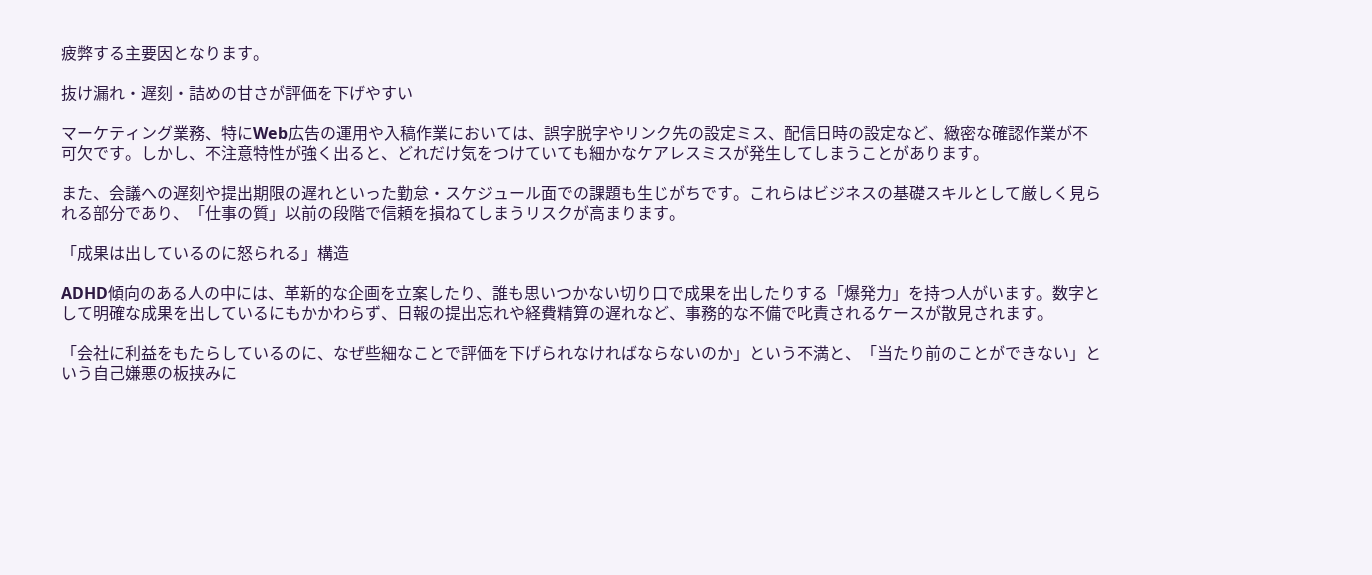疲弊する主要因となります。

抜け漏れ・遅刻・詰めの甘さが評価を下げやすい

マーケティング業務、特にWeb広告の運用や入稿作業においては、誤字脱字やリンク先の設定ミス、配信日時の設定など、緻密な確認作業が不可欠です。しかし、不注意特性が強く出ると、どれだけ気をつけていても細かなケアレスミスが発生してしまうことがあります。

また、会議への遅刻や提出期限の遅れといった勤怠・スケジュール面での課題も生じがちです。これらはビジネスの基礎スキルとして厳しく見られる部分であり、「仕事の質」以前の段階で信頼を損ねてしまうリスクが高まります。

「成果は出しているのに怒られる」構造

ADHD傾向のある人の中には、革新的な企画を立案したり、誰も思いつかない切り口で成果を出したりする「爆発力」を持つ人がいます。数字として明確な成果を出しているにもかかわらず、日報の提出忘れや経費精算の遅れなど、事務的な不備で叱責されるケースが散見されます。

「会社に利益をもたらしているのに、なぜ些細なことで評価を下げられなければならないのか」という不満と、「当たり前のことができない」という自己嫌悪の板挟みに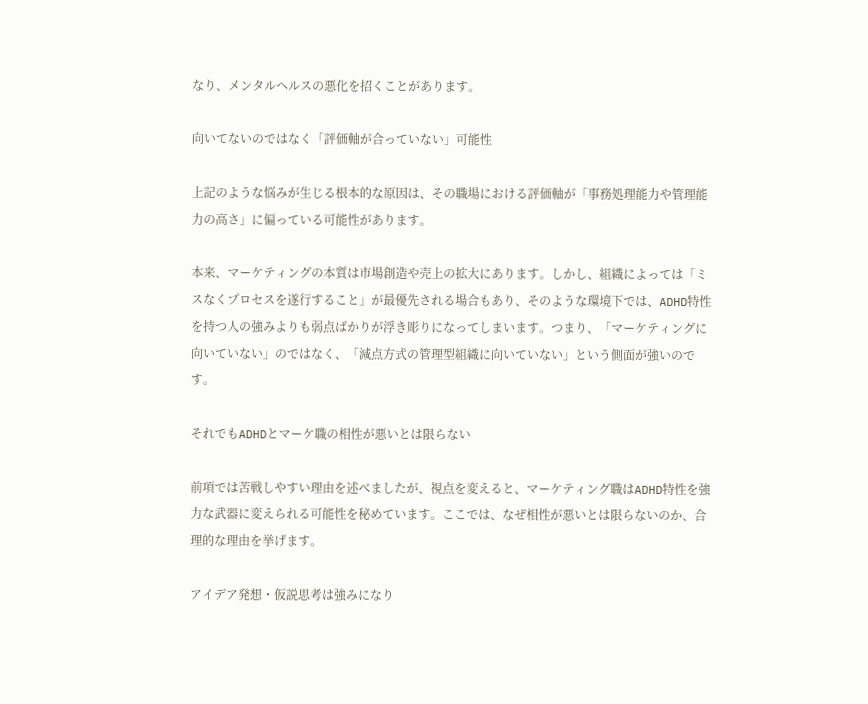なり、メンタルヘルスの悪化を招くことがあります。

向いてないのではなく「評価軸が合っていない」可能性

上記のような悩みが生じる根本的な原因は、その職場における評価軸が「事務処理能力や管理能力の高さ」に偏っている可能性があります。

本来、マーケティングの本質は市場創造や売上の拡大にあります。しかし、組織によっては「ミスなくプロセスを遂行すること」が最優先される場合もあり、そのような環境下では、ADHD特性を持つ人の強みよりも弱点ばかりが浮き彫りになってしまいます。つまり、「マーケティングに向いていない」のではなく、「減点方式の管理型組織に向いていない」という側面が強いのです。

それでもADHDとマーケ職の相性が悪いとは限らない

前項では苦戦しやすい理由を述べましたが、視点を変えると、マーケティング職はADHD特性を強力な武器に変えられる可能性を秘めています。ここでは、なぜ相性が悪いとは限らないのか、合理的な理由を挙げます。

アイデア発想・仮説思考は強みになり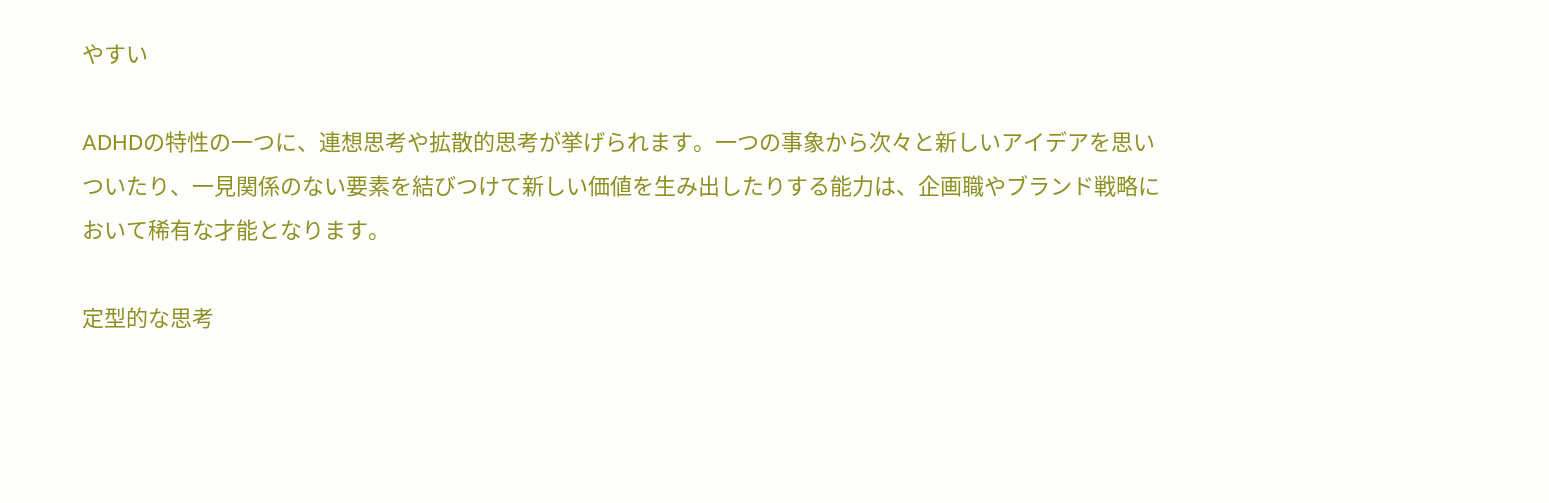やすい

ADHDの特性の一つに、連想思考や拡散的思考が挙げられます。一つの事象から次々と新しいアイデアを思いついたり、一見関係のない要素を結びつけて新しい価値を生み出したりする能力は、企画職やブランド戦略において稀有な才能となります。

定型的な思考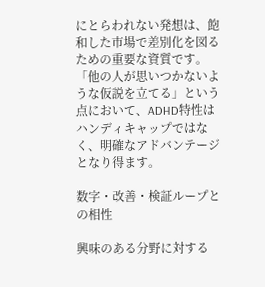にとらわれない発想は、飽和した市場で差別化を図るための重要な資質です。「他の人が思いつかないような仮説を立てる」という点において、ADHD特性はハンディキャップではなく、明確なアドバンテージとなり得ます。

数字・改善・検証ループとの相性

興味のある分野に対する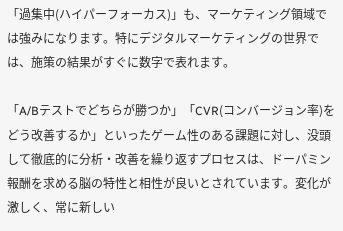「過集中(ハイパーフォーカス)」も、マーケティング領域では強みになります。特にデジタルマーケティングの世界では、施策の結果がすぐに数字で表れます。

「A/Bテストでどちらが勝つか」「CVR(コンバージョン率)をどう改善するか」といったゲーム性のある課題に対し、没頭して徹底的に分析・改善を繰り返すプロセスは、ドーパミン報酬を求める脳の特性と相性が良いとされています。変化が激しく、常に新しい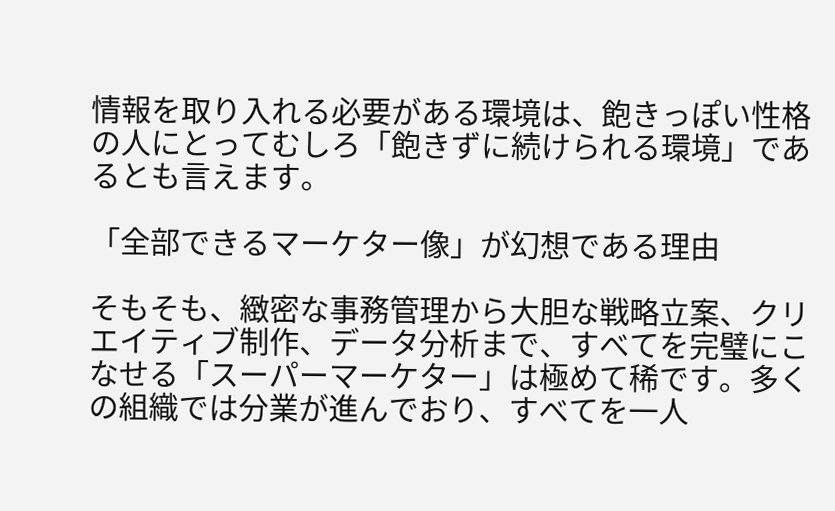情報を取り入れる必要がある環境は、飽きっぽい性格の人にとってむしろ「飽きずに続けられる環境」であるとも言えます。

「全部できるマーケター像」が幻想である理由

そもそも、緻密な事務管理から大胆な戦略立案、クリエイティブ制作、データ分析まで、すべてを完璧にこなせる「スーパーマーケター」は極めて稀です。多くの組織では分業が進んでおり、すべてを一人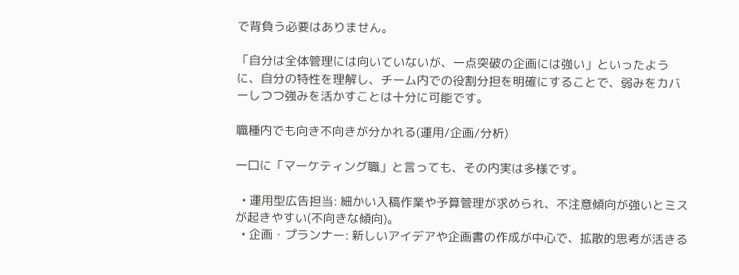で背負う必要はありません。

「自分は全体管理には向いていないが、一点突破の企画には強い」といったように、自分の特性を理解し、チーム内での役割分担を明確にすることで、弱みをカバーしつつ強みを活かすことは十分に可能です。

職種内でも向き不向きが分かれる(運用/企画/分析)

一口に「マーケティング職」と言っても、その内実は多様です。

  • 運用型広告担当: 細かい入稿作業や予算管理が求められ、不注意傾向が強いとミスが起きやすい(不向きな傾向)。
  • 企画・プランナー: 新しいアイデアや企画書の作成が中心で、拡散的思考が活きる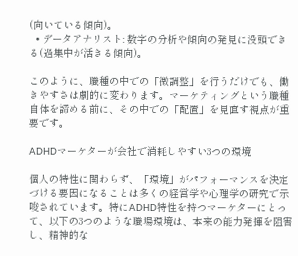(向いている傾向)。
  • データアナリスト: 数字の分析や傾向の発見に没頭できる(過集中が活きる傾向)。

このように、職種の中での「微調整」を行うだけでも、働きやすさは劇的に変わります。マーケティングという職種自体を諦める前に、その中での「配置」を見直す視点が重要です。

ADHDマーケターが会社で消耗しやすい3つの環境

個人の特性に関わらず、「環境」がパフォーマンスを決定づける要因になることは多くの経営学や心理学の研究で示唆されています。特にADHD特性を持つマーケターにとって、以下の3つのような職場環境は、本来の能力発揮を阻害し、精神的な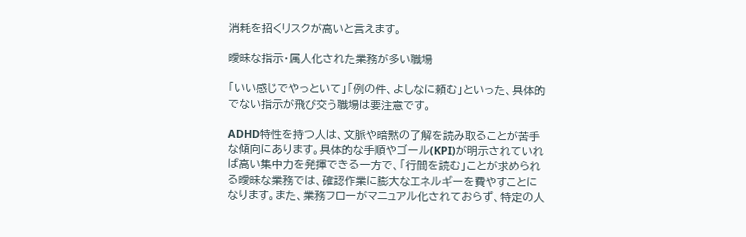消耗を招くリスクが高いと言えます。

曖昧な指示・属人化された業務が多い職場

「いい感じでやっといて」「例の件、よしなに頼む」といった、具体的でない指示が飛び交う職場は要注意です。

ADHD特性を持つ人は、文脈や暗黙の了解を読み取ることが苦手な傾向にあります。具体的な手順やゴール(KPI)が明示されていれば高い集中力を発揮できる一方で、「行間を読む」ことが求められる曖昧な業務では、確認作業に膨大なエネルギーを費やすことになります。また、業務フローがマニュアル化されておらず、特定の人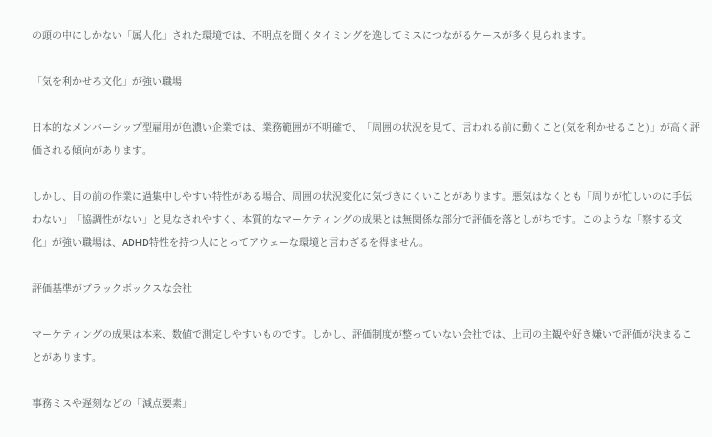の頭の中にしかない「属人化」された環境では、不明点を聞くタイミングを逸してミスにつながるケースが多く見られます。

「気を利かせろ文化」が強い職場

日本的なメンバーシップ型雇用が色濃い企業では、業務範囲が不明確で、「周囲の状況を見て、言われる前に動くこと(気を利かせること)」が高く評価される傾向があります。

しかし、目の前の作業に過集中しやすい特性がある場合、周囲の状況変化に気づきにくいことがあります。悪気はなくとも「周りが忙しいのに手伝わない」「協調性がない」と見なされやすく、本質的なマーケティングの成果とは無関係な部分で評価を落としがちです。このような「察する文化」が強い職場は、ADHD特性を持つ人にとってアウェーな環境と言わざるを得ません。

評価基準がブラックボックスな会社

マーケティングの成果は本来、数値で測定しやすいものです。しかし、評価制度が整っていない会社では、上司の主観や好き嫌いで評価が決まることがあります。

事務ミスや遅刻などの「減点要素」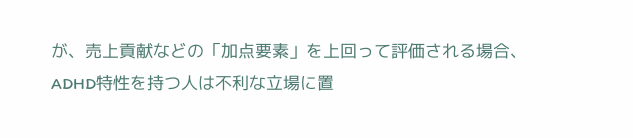が、売上貢献などの「加点要素」を上回って評価される場合、ADHD特性を持つ人は不利な立場に置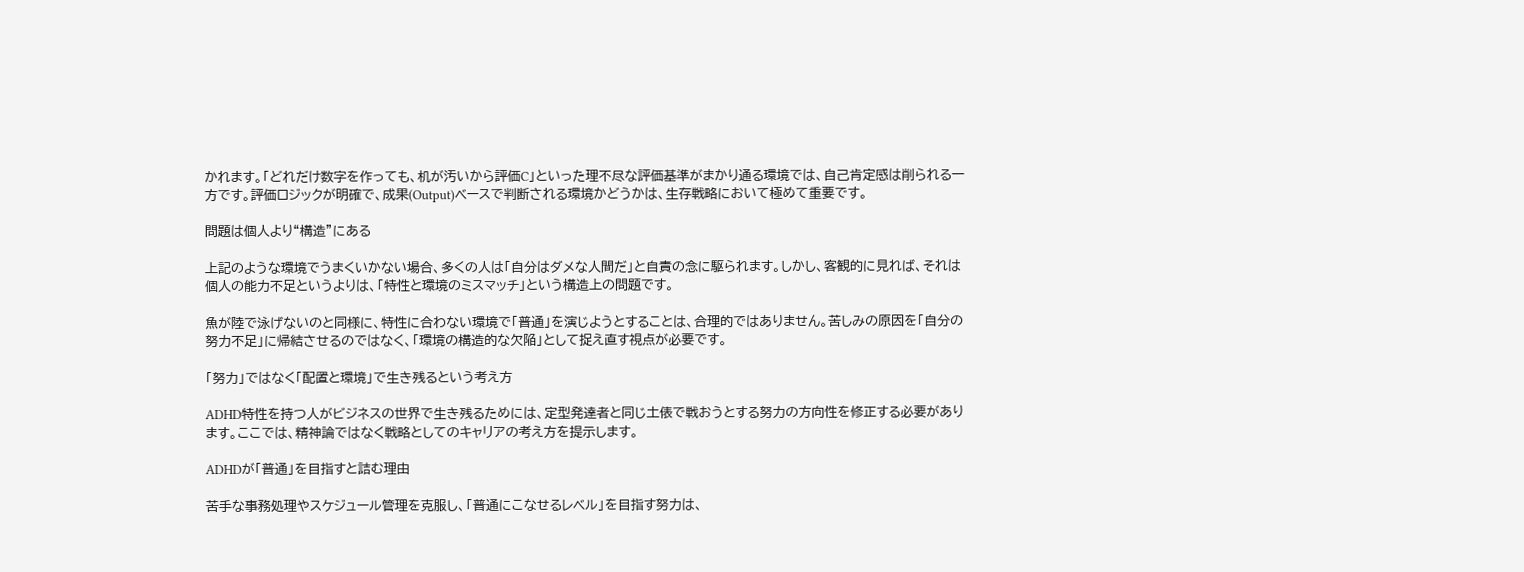かれます。「どれだけ数字を作っても、机が汚いから評価C」といった理不尽な評価基準がまかり通る環境では、自己肯定感は削られる一方です。評価ロジックが明確で、成果(Output)ベースで判断される環境かどうかは、生存戦略において極めて重要です。

問題は個人より“構造”にある

上記のような環境でうまくいかない場合、多くの人は「自分はダメな人間だ」と自責の念に駆られます。しかし、客観的に見れば、それは個人の能力不足というよりは、「特性と環境のミスマッチ」という構造上の問題です。

魚が陸で泳げないのと同様に、特性に合わない環境で「普通」を演じようとすることは、合理的ではありません。苦しみの原因を「自分の努力不足」に帰結させるのではなく、「環境の構造的な欠陥」として捉え直す視点が必要です。

「努力」ではなく「配置と環境」で生き残るという考え方

ADHD特性を持つ人がビジネスの世界で生き残るためには、定型発達者と同じ土俵で戦おうとする努力の方向性を修正する必要があります。ここでは、精神論ではなく戦略としてのキャリアの考え方を提示します。

ADHDが「普通」を目指すと詰む理由

苦手な事務処理やスケジュール管理を克服し、「普通にこなせるレベル」を目指す努力は、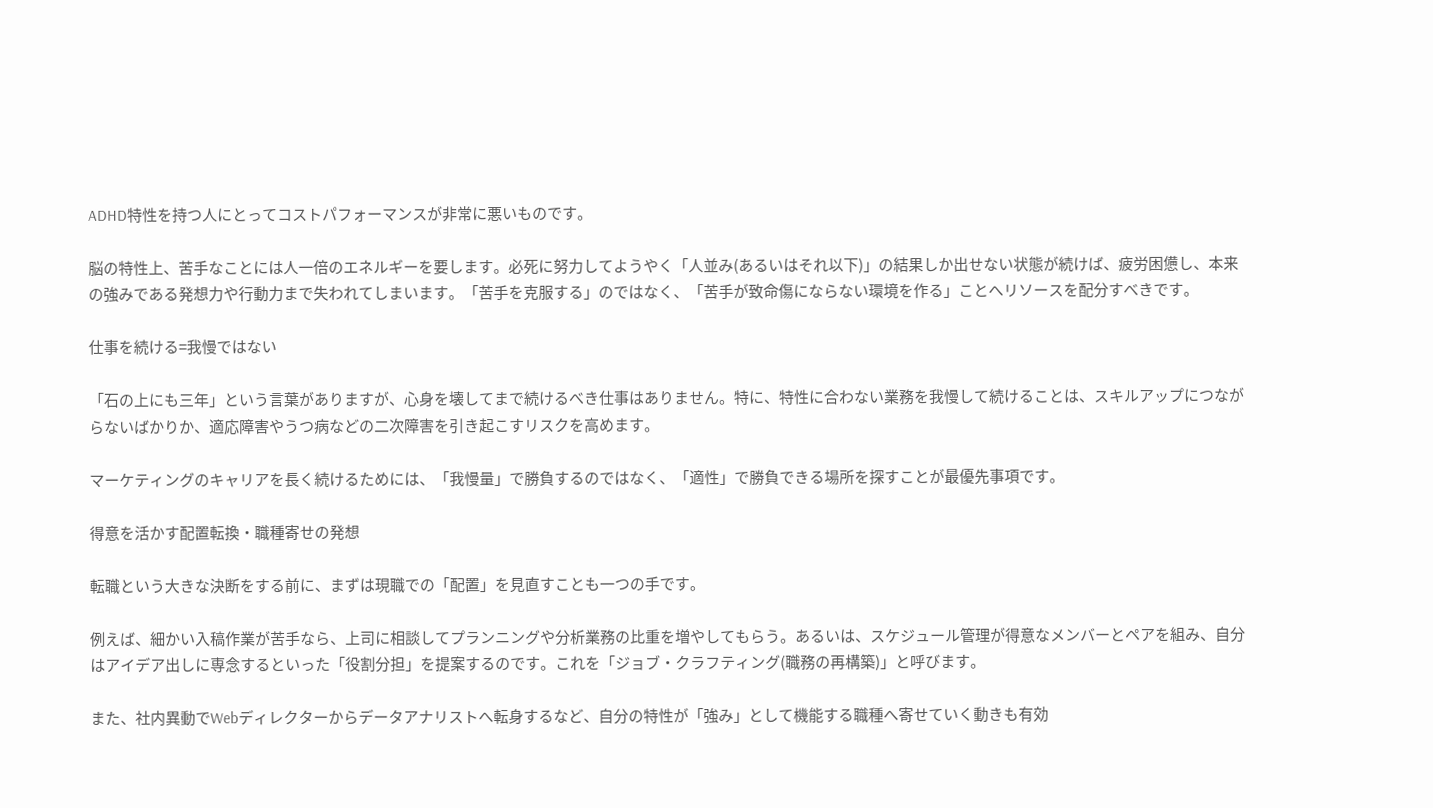ADHD特性を持つ人にとってコストパフォーマンスが非常に悪いものです。

脳の特性上、苦手なことには人一倍のエネルギーを要します。必死に努力してようやく「人並み(あるいはそれ以下)」の結果しか出せない状態が続けば、疲労困憊し、本来の強みである発想力や行動力まで失われてしまいます。「苦手を克服する」のではなく、「苦手が致命傷にならない環境を作る」ことへリソースを配分すべきです。

仕事を続ける=我慢ではない

「石の上にも三年」という言葉がありますが、心身を壊してまで続けるべき仕事はありません。特に、特性に合わない業務を我慢して続けることは、スキルアップにつながらないばかりか、適応障害やうつ病などの二次障害を引き起こすリスクを高めます。

マーケティングのキャリアを長く続けるためには、「我慢量」で勝負するのではなく、「適性」で勝負できる場所を探すことが最優先事項です。

得意を活かす配置転換・職種寄せの発想

転職という大きな決断をする前に、まずは現職での「配置」を見直すことも一つの手です。

例えば、細かい入稿作業が苦手なら、上司に相談してプランニングや分析業務の比重を増やしてもらう。あるいは、スケジュール管理が得意なメンバーとペアを組み、自分はアイデア出しに専念するといった「役割分担」を提案するのです。これを「ジョブ・クラフティング(職務の再構築)」と呼びます。

また、社内異動でWebディレクターからデータアナリストへ転身するなど、自分の特性が「強み」として機能する職種へ寄せていく動きも有効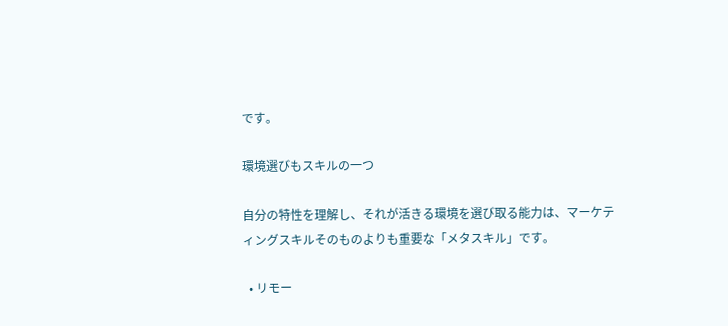です。

環境選びもスキルの一つ

自分の特性を理解し、それが活きる環境を選び取る能力は、マーケティングスキルそのものよりも重要な「メタスキル」です。

  • リモー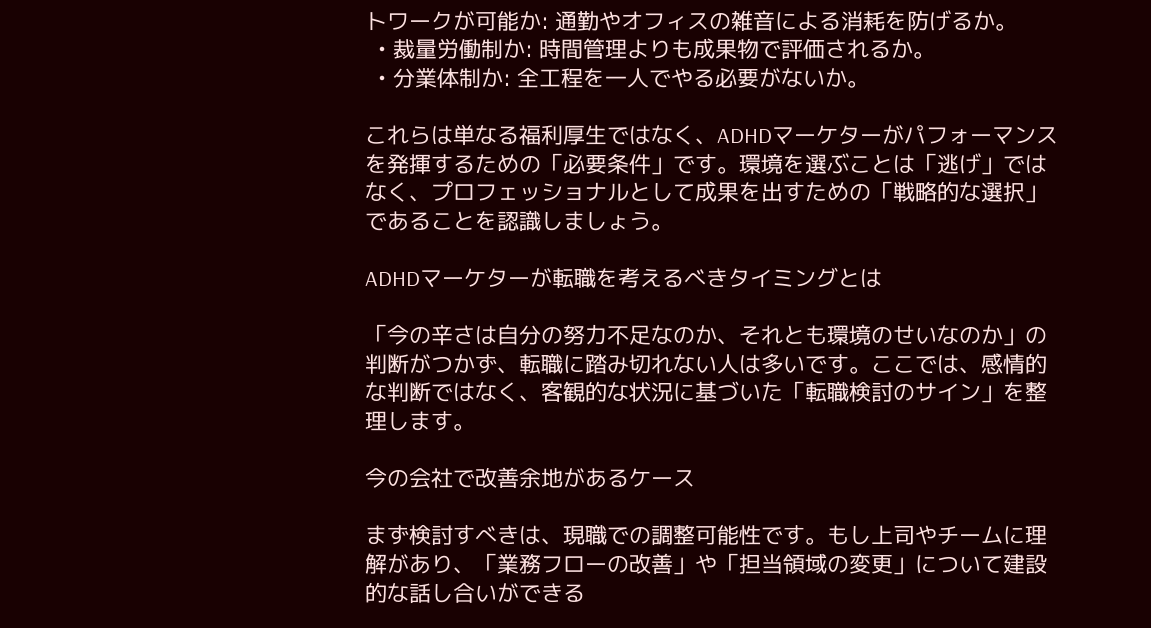トワークが可能か: 通勤やオフィスの雑音による消耗を防げるか。
  • 裁量労働制か: 時間管理よりも成果物で評価されるか。
  • 分業体制か: 全工程を一人でやる必要がないか。

これらは単なる福利厚生ではなく、ADHDマーケターがパフォーマンスを発揮するための「必要条件」です。環境を選ぶことは「逃げ」ではなく、プロフェッショナルとして成果を出すための「戦略的な選択」であることを認識しましょう。

ADHDマーケターが転職を考えるべきタイミングとは

「今の辛さは自分の努力不足なのか、それとも環境のせいなのか」の判断がつかず、転職に踏み切れない人は多いです。ここでは、感情的な判断ではなく、客観的な状況に基づいた「転職検討のサイン」を整理します。

今の会社で改善余地があるケース

まず検討すべきは、現職での調整可能性です。もし上司やチームに理解があり、「業務フローの改善」や「担当領域の変更」について建設的な話し合いができる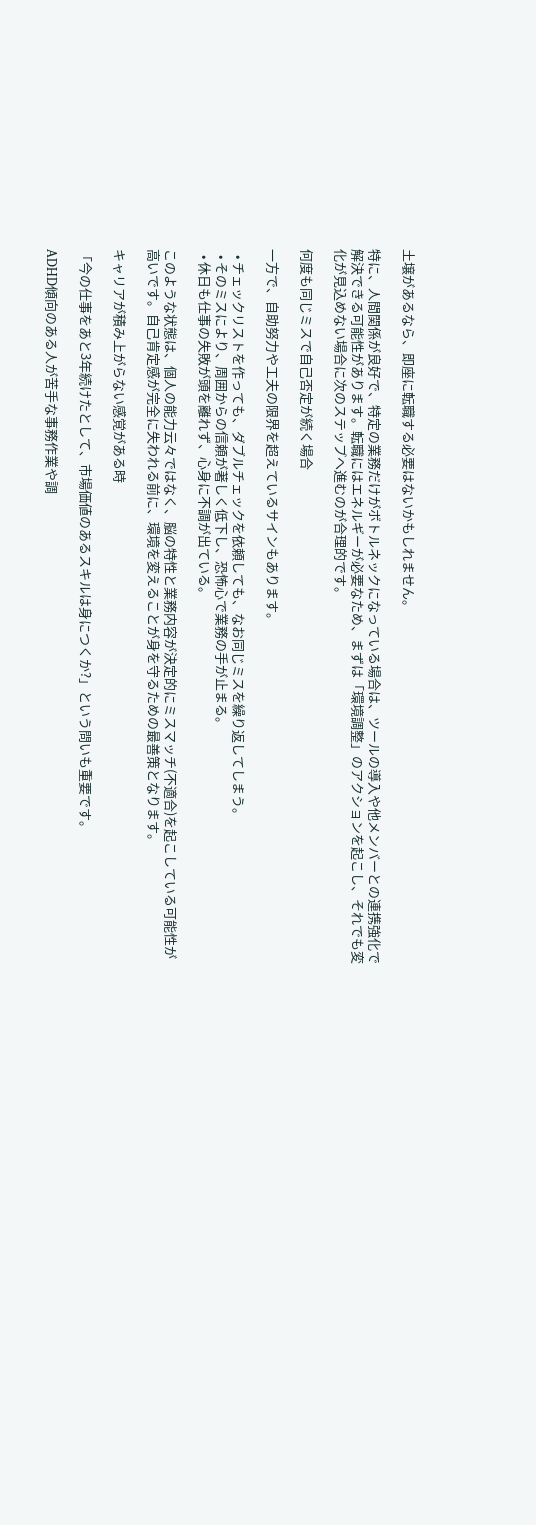土壌があるなら、即座に転職する必要はないかもしれません。

特に、人間関係が良好で、特定の業務だけがボトルネックになっている場合は、ツールの導入や他メンバーとの連携強化で解決できる可能性があります。転職にはエネルギーが必要なため、まずは「環境調整」のアクションを起こし、それでも変化が見込めない場合に次のステップへ進むのが合理的です。

何度も同じミスで自己否定が続く場合

一方で、自助努力や工夫の限界を超えているサインもあります。

  • チェックリストを作っても、ダブルチェックを依頼しても、なお同じミスを繰り返してしまう。
  • そのミスにより、周囲からの信頼が著しく低下し、恐怖心で業務の手が止まる。
  • 休日も仕事の失敗が頭を離れず、心身に不調が出ている。

このような状態は、個人の能力云々ではなく、脳の特性と業務内容が決定的にミスマッチ(不適合)を起こしている可能性が高いです。自己肯定感が完全に失われる前に、環境を変えることが身を守るための最善策となります。

キャリアが積み上がらない感覚がある時

「今の仕事をあと3年続けたとして、市場価値のあるスキルは身につくか?」という問いも重要です。

ADHD傾向のある人が苦手な事務作業や調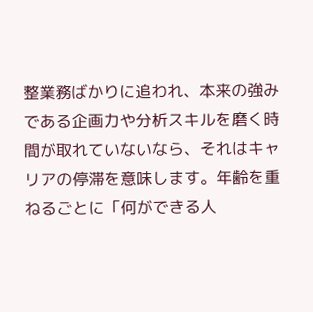整業務ばかりに追われ、本来の強みである企画力や分析スキルを磨く時間が取れていないなら、それはキャリアの停滞を意味します。年齢を重ねるごとに「何ができる人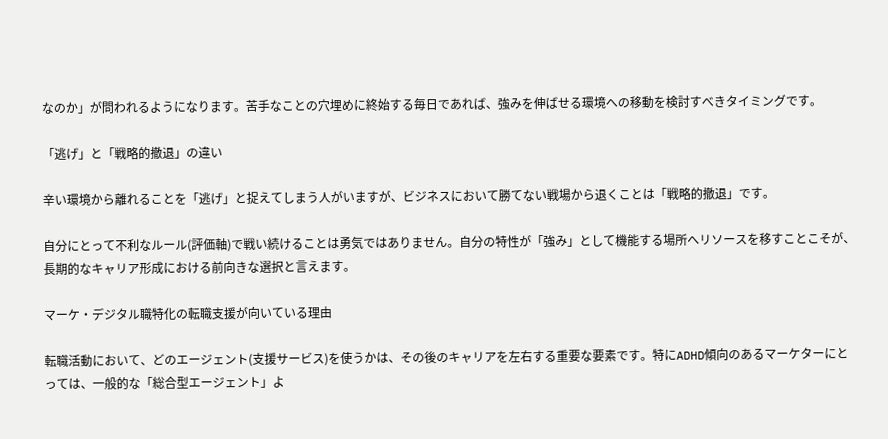なのか」が問われるようになります。苦手なことの穴埋めに終始する毎日であれば、強みを伸ばせる環境への移動を検討すべきタイミングです。

「逃げ」と「戦略的撤退」の違い

辛い環境から離れることを「逃げ」と捉えてしまう人がいますが、ビジネスにおいて勝てない戦場から退くことは「戦略的撤退」です。

自分にとって不利なルール(評価軸)で戦い続けることは勇気ではありません。自分の特性が「強み」として機能する場所へリソースを移すことこそが、長期的なキャリア形成における前向きな選択と言えます。

マーケ・デジタル職特化の転職支援が向いている理由

転職活動において、どのエージェント(支援サービス)を使うかは、その後のキャリアを左右する重要な要素です。特にADHD傾向のあるマーケターにとっては、一般的な「総合型エージェント」よ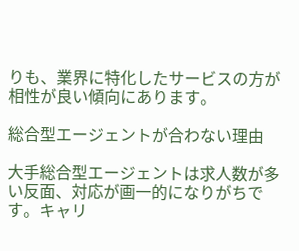りも、業界に特化したサービスの方が相性が良い傾向にあります。

総合型エージェントが合わない理由

大手総合型エージェントは求人数が多い反面、対応が画一的になりがちです。キャリ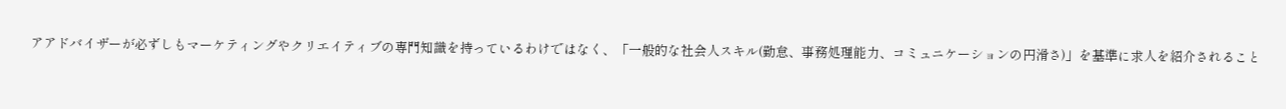アアドバイザーが必ずしもマーケティングやクリエイティブの専門知識を持っているわけではなく、「一般的な社会人スキル(勤怠、事務処理能力、コミュニケーションの円滑さ)」を基準に求人を紹介されること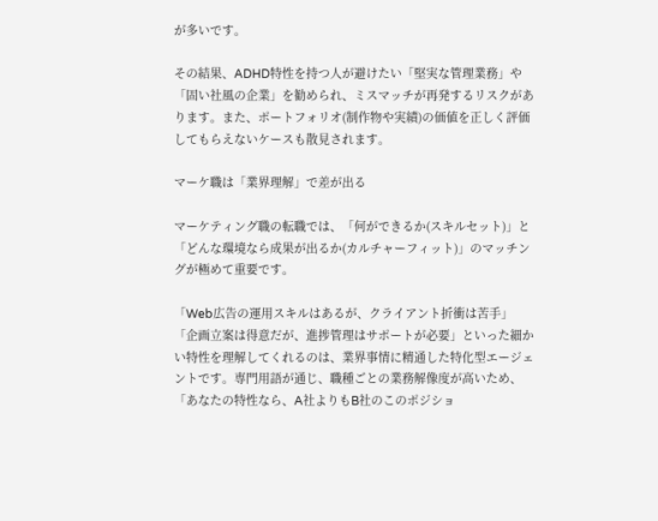が多いです。

その結果、ADHD特性を持つ人が避けたい「堅実な管理業務」や「固い社風の企業」を勧められ、ミスマッチが再発するリスクがあります。また、ポートフォリオ(制作物や実績)の価値を正しく評価してもらえないケースも散見されます。

マーケ職は「業界理解」で差が出る

マーケティング職の転職では、「何ができるか(スキルセット)」と「どんな環境なら成果が出るか(カルチャーフィット)」のマッチングが極めて重要です。

「Web広告の運用スキルはあるが、クライアント折衝は苦手」「企画立案は得意だが、進捗管理はサポートが必要」といった細かい特性を理解してくれるのは、業界事情に精通した特化型エージェントです。専門用語が通じ、職種ごとの業務解像度が高いため、「あなたの特性なら、A社よりもB社のこのポジショ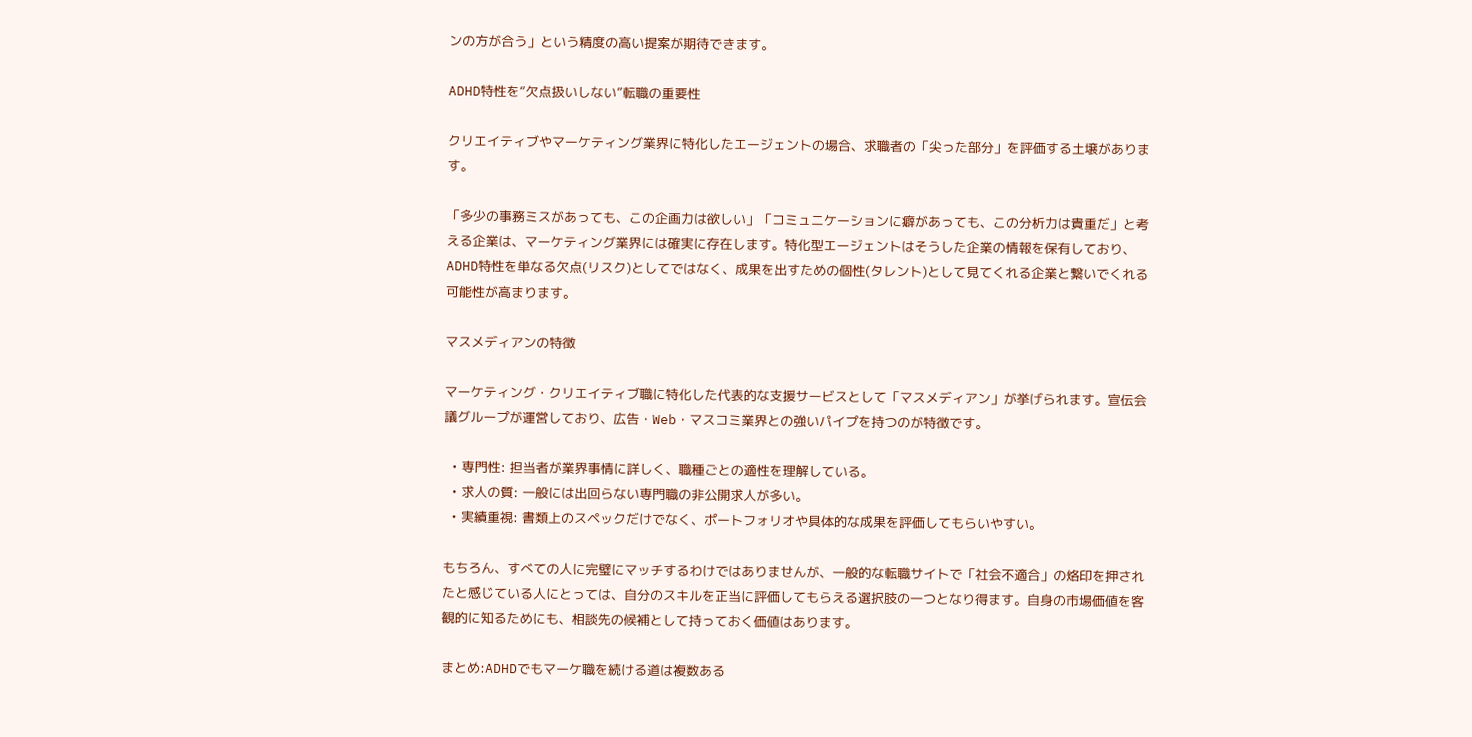ンの方が合う」という精度の高い提案が期待できます。

ADHD特性を“欠点扱いしない”転職の重要性

クリエイティブやマーケティング業界に特化したエージェントの場合、求職者の「尖った部分」を評価する土壌があります。

「多少の事務ミスがあっても、この企画力は欲しい」「コミュニケーションに癖があっても、この分析力は貴重だ」と考える企業は、マーケティング業界には確実に存在します。特化型エージェントはそうした企業の情報を保有しており、ADHD特性を単なる欠点(リスク)としてではなく、成果を出すための個性(タレント)として見てくれる企業と繋いでくれる可能性が高まります。

マスメディアンの特徴

マーケティング・クリエイティブ職に特化した代表的な支援サービスとして「マスメディアン」が挙げられます。宣伝会議グループが運営しており、広告・Web・マスコミ業界との強いパイプを持つのが特徴です。

  • 専門性: 担当者が業界事情に詳しく、職種ごとの適性を理解している。
  • 求人の質: 一般には出回らない専門職の非公開求人が多い。
  • 実績重視: 書類上のスペックだけでなく、ポートフォリオや具体的な成果を評価してもらいやすい。

もちろん、すべての人に完璧にマッチするわけではありませんが、一般的な転職サイトで「社会不適合」の烙印を押されたと感じている人にとっては、自分のスキルを正当に評価してもらえる選択肢の一つとなり得ます。自身の市場価値を客観的に知るためにも、相談先の候補として持っておく価値はあります。

まとめ:ADHDでもマーケ職を続ける道は複数ある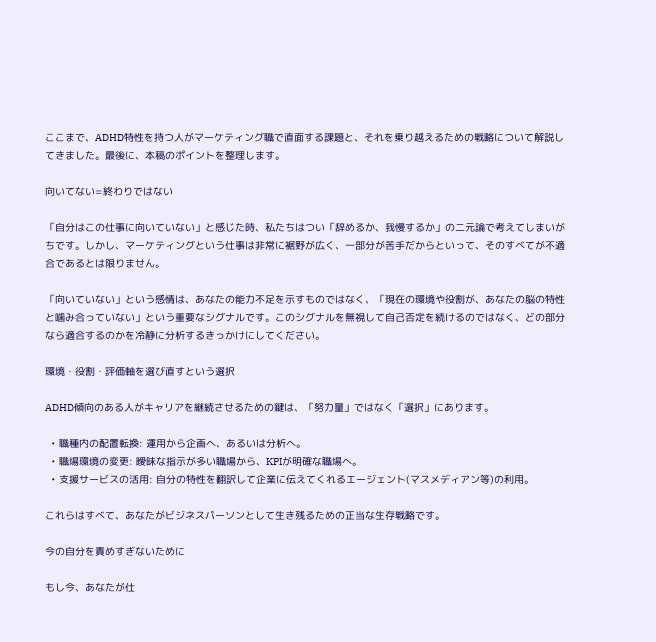ここまで、ADHD特性を持つ人がマーケティング職で直面する課題と、それを乗り越えるための戦略について解説してきました。最後に、本稿のポイントを整理します。

向いてない=終わりではない

「自分はこの仕事に向いていない」と感じた時、私たちはつい「辞めるか、我慢するか」の二元論で考えてしまいがちです。しかし、マーケティングという仕事は非常に裾野が広く、一部分が苦手だからといって、そのすべてが不適合であるとは限りません。

「向いていない」という感情は、あなたの能力不足を示すものではなく、「現在の環境や役割が、あなたの脳の特性と噛み合っていない」という重要なシグナルです。このシグナルを無視して自己否定を続けるのではなく、どの部分なら適合するのかを冷静に分析するきっかけにしてください。

環境・役割・評価軸を選び直すという選択

ADHD傾向のある人がキャリアを継続させるための鍵は、「努力量」ではなく「選択」にあります。

  • 職種内の配置転換: 運用から企画へ、あるいは分析へ。
  • 職場環境の変更: 曖昧な指示が多い職場から、KPIが明確な職場へ。
  • 支援サービスの活用: 自分の特性を翻訳して企業に伝えてくれるエージェント(マスメディアン等)の利用。

これらはすべて、あなたがビジネスパーソンとして生き残るための正当な生存戦略です。

今の自分を責めすぎないために

もし今、あなたが仕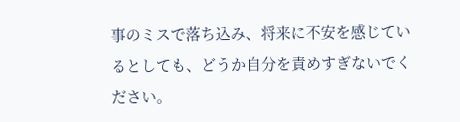事のミスで落ち込み、将来に不安を感じているとしても、どうか自分を責めすぎないでください。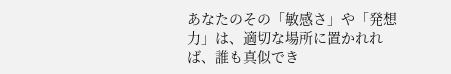あなたのその「敏感さ」や「発想力」は、適切な場所に置かれれば、誰も真似でき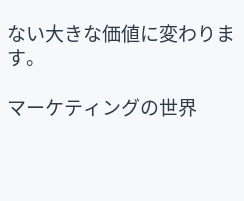ない大きな価値に変わります。

マーケティングの世界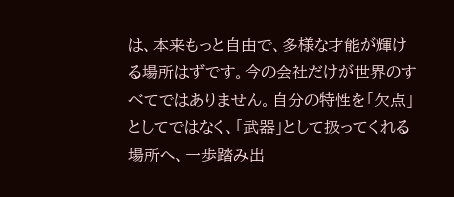は、本来もっと自由で、多様な才能が輝ける場所はずです。今の会社だけが世界のすべてではありません。自分の特性を「欠点」としてではなく、「武器」として扱ってくれる場所へ、一歩踏み出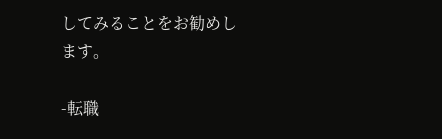してみることをお勧めします。

-転職